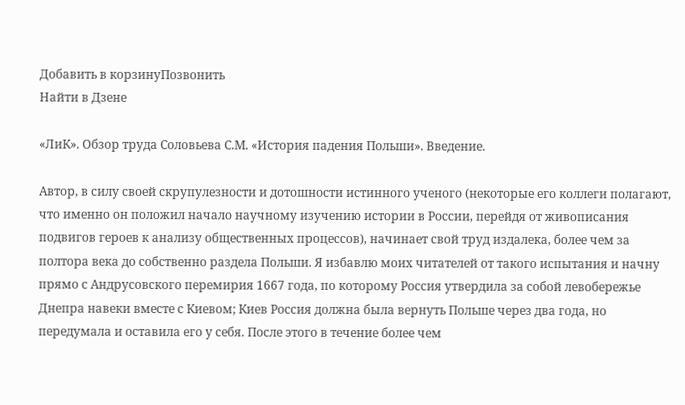Добавить в корзинуПозвонить
Найти в Дзене

«ЛиК». Обзор труда Соловьева С.М. «История падения Польши». Введение.

Автор, в силу своей скрупулезности и дотошности истинного ученого (некоторые его коллеги полагают, что именно он положил начало научному изучению истории в России, перейдя от живописания подвигов героев к анализу общественных процессов), начинает свой труд издалека, более чем за полтора века до собственно раздела Польши. Я избавлю моих читателей от такого испытания и начну прямо с Андрусовского перемирия 1667 года, по которому Россия утвердила за собой левобережье Днепра навеки вместе с Киевом; Киев Россия должна была вернуть Польше через два года, но передумала и оставила его у себя. После этого в течение более чем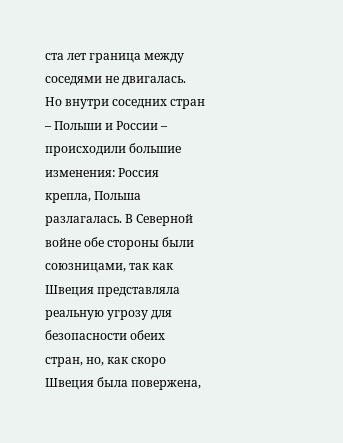ста лет граница между соседями не двигалась. Но внутри соседних стран – Польши и России – происходили большие изменения: Россия крепла, Польша разлагалась. В Северной войне обе стороны были союзницами, так как Швеция представляла реальную угрозу для безопасности обеих стран, но, как скоро Швеция была повержена,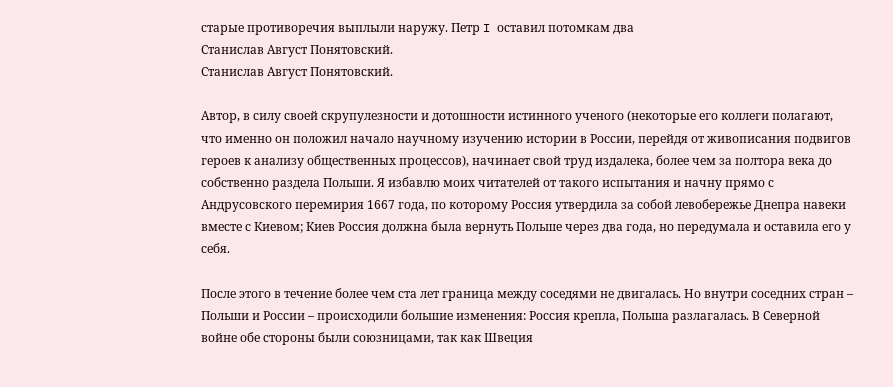старые противоречия выплыли наружу. Петр I оставил потомкам два
Станислав Август Понятовский.
Станислав Август Понятовский.

Автор, в силу своей скрупулезности и дотошности истинного ученого (некоторые его коллеги полагают, что именно он положил начало научному изучению истории в России, перейдя от живописания подвигов героев к анализу общественных процессов), начинает свой труд издалека, более чем за полтора века до собственно раздела Польши. Я избавлю моих читателей от такого испытания и начну прямо с Андрусовского перемирия 1667 года, по которому Россия утвердила за собой левобережье Днепра навеки вместе с Киевом; Киев Россия должна была вернуть Польше через два года, но передумала и оставила его у себя.

После этого в течение более чем ста лет граница между соседями не двигалась. Но внутри соседних стран – Польши и России – происходили большие изменения: Россия крепла, Польша разлагалась. В Северной войне обе стороны были союзницами, так как Швеция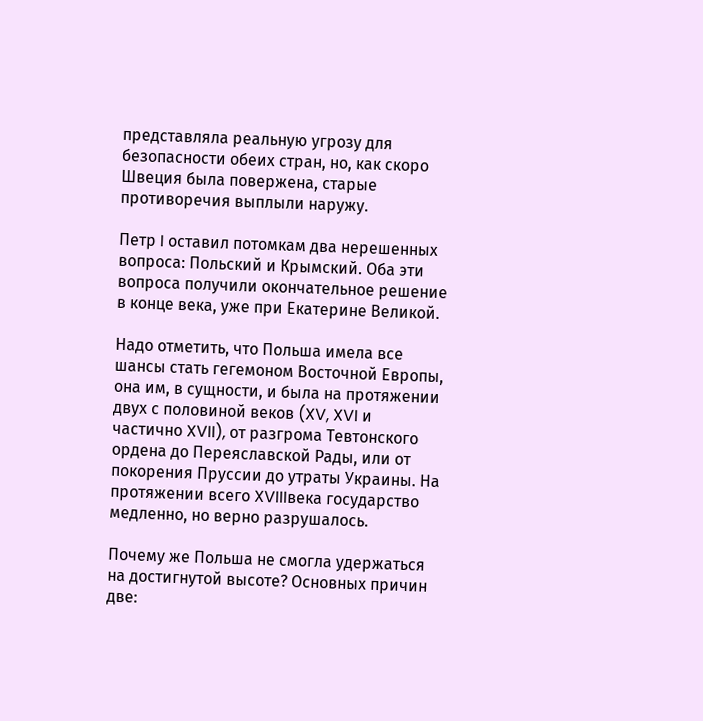представляла реальную угрозу для безопасности обеих стран, но, как скоро Швеция была повержена, старые противоречия выплыли наружу.

Петр I оставил потомкам два нерешенных вопроса: Польский и Крымский. Оба эти вопроса получили окончательное решение в конце века, уже при Екатерине Великой.

Надо отметить, что Польша имела все шансы стать гегемоном Восточной Европы, она им, в сущности, и была на протяжении двух с половиной веков (XV, XVI и частично XVII), от разгрома Тевтонского ордена до Переяславской Рады, или от покорения Пруссии до утраты Украины. На протяжении всего XVIIIвека государство медленно, но верно разрушалось.

Почему же Польша не смогла удержаться на достигнутой высоте? Основных причин две: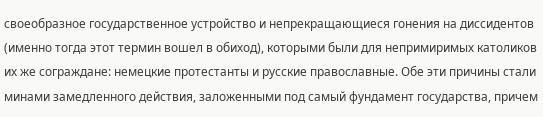своеобразное государственное устройство и непрекращающиеся гонения на диссидентов (именно тогда этот термин вошел в обиход), которыми были для непримиримых католиков их же сограждане: немецкие протестанты и русские православные. Обе эти причины стали минами замедленного действия, заложенными под самый фундамент государства, причем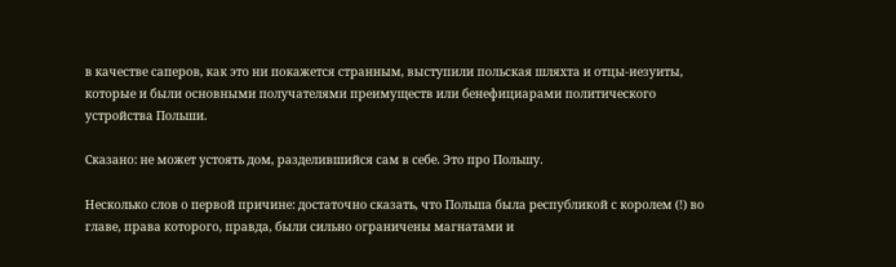в качестве саперов, как это ни покажется странным, выступили польская шляхта и отцы-иезуиты, которые и были основными получателями преимуществ или бенефициарами политического устройства Польши.

Сказано: не может устоять дом, разделившийся сам в себе. Это про Польшу.

Несколько слов о первой причине: достаточно сказать, что Польша была республикой с королем (!) во главе, права которого, правда, были сильно ограничены магнатами и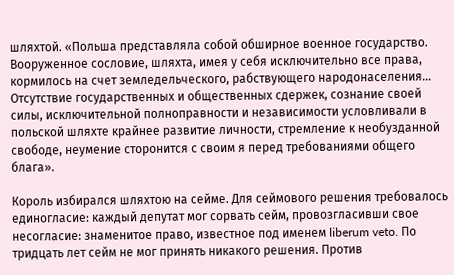шляхтой. «Польша представляла собой обширное военное государство. Вооруженное сословие, шляхта, имея у себя исключительно все права, кормилось на счет земледельческого, рабствующего народонаселения… Отсутствие государственных и общественных сдержек, сознание своей силы, исключительной полноправности и независимости условливали в польской шляхте крайнее развитие личности, стремление к необузданной свободе, неумение сторонится с своим я перед требованиями общего блага».

Король избирался шляхтою на сейме. Для сеймового решения требовалось единогласие: каждый депутат мог сорвать сейм, провозгласивши свое несогласие: знаменитое право, известное под именем liberum veto. По тридцать лет сейм не мог принять никакого решения. Против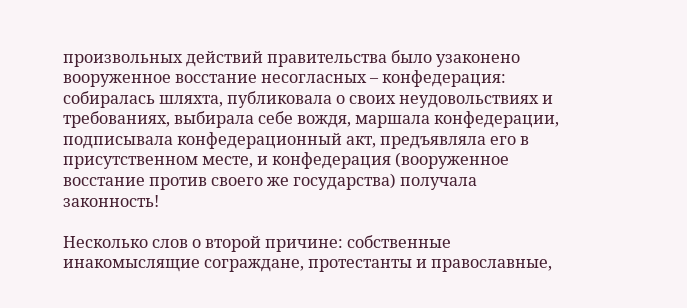произвольных действий правительства было узаконено вооруженное восстание несогласных – конфедерация: собиралась шляхта, публиковала о своих неудовольствиях и требованиях, выбирала себе вождя, маршала конфедерации, подписывала конфедерационный акт, предъявляла его в присутственном месте, и конфедерация (вооруженное восстание против своего же государства) получала законность!

Несколько слов о второй причине: собственные инакомыслящие сограждане, протестанты и православные,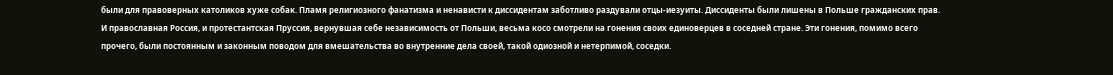были для правоверных католиков хуже собак. Пламя религиозного фанатизма и ненависти к диссидентам заботливо раздували отцы-иезуиты. Диссиденты были лишены в Польше гражданских прав. И православная Россия, и протестантская Пруссия, вернувшая себе независимость от Польши, весьма косо смотрели на гонения своих единоверцев в соседней стране. Эти гонения, помимо всего прочего, были постоянным и законным поводом для вмешательства во внутренние дела своей, такой одиозной и нетерпимой, соседки.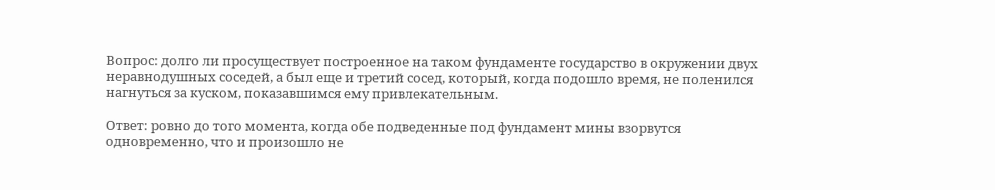Вопрос: долго ли просуществует построенное на таком фундаменте государство в окружении двух неравнодушных соседей, а был еще и третий сосед, который, когда подошло время, не поленился нагнуться за куском, показавшимся ему привлекательным.

Ответ: ровно до того момента, когда обе подведенные под фундамент мины взорвутся одновременно, что и произошло не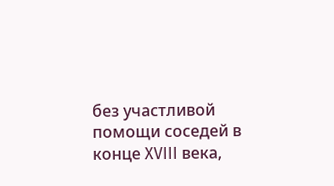без участливой помощи соседей в конце XVIII века,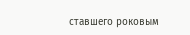ставшего роковым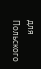для Польского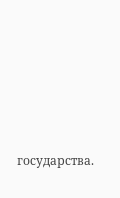государства.